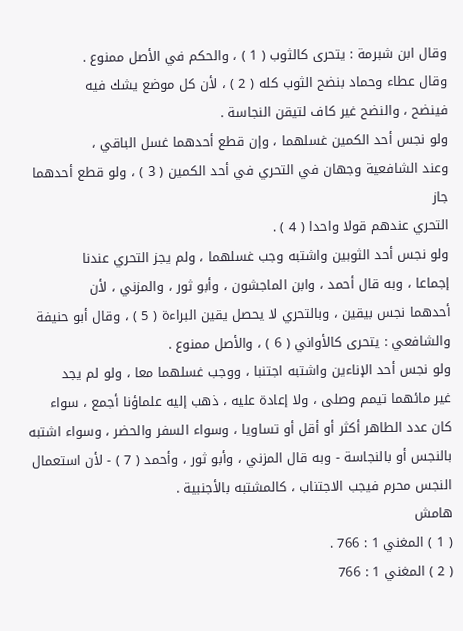وقال ابن شبرمة : يتحرى كالثوب ( 1 ) ، والحكم في الأصل ممنوع .
وقال عطاء وحماد بنضح الثوب كله ( 2 ) ، لأن كل موضع يشك فيه
فينضح ، والنضح غير كاف لتيقن النجاسة .
ولو نجس أحد الكمين غسلهما ، وإن قطع أحدهما غسل الباقي ،
وعند الشافعية وجهان في التحري في أحد الكمين ( 3 ) ، ولو قطع أحدهما جاز
التحري عندهم قولا واحدا ( 4 ) .
ولو نجس أحد الثوبين واشتبه وجب غسلهما ، ولم يجز التحري عندنا
إجماعا ، وبه قال أحمد ، وابن الماجشون ، وأبو ثور ، والمزني ، لأن
أحدهما نجس بيقين ، وبالتحري لا يحصل يقين البراءة ( 5 ) ، وقال أبو حنيفة
والشافعي : يتحرى كالأواني ( 6 ) ، والأصل ممنوع .
ولو نجس أحد الإناءين واشتبه اجتنبا ، ووجب غسلهما معا ، ولو لم يجد
غير مائهما تيمم وصلى ، ولا إعادة عليه ، ذهب إليه علماؤنا أجمع ، سواء
كان عدد الطاهر أكثر أو أقل أو تساويا ، وسواء السفر والحضر ، وسواء اشتبه
بالنجس أو بالنجاسة - وبه قال المزني ، وأبو ثور ، وأحمد ( 7 ) - لأن استعمال
النجس محرم فيجب الاجتناب ، كالمشتبه بالأجنبية .
هامش
( 1 ) المغني 1 : 766 .
( 2 ) المغني 1 : 766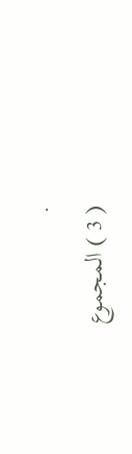.
( 3 ) المجموع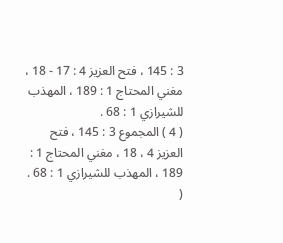3 : 145 ، فتح العزيز 4 : 17 - 18 ، مغني المحتاج 1 : 189 ، المهذب للشيرازي 1 : 68 .
( 4 ) المجموع 3 : 145 ، فتح العزيز 4 ، 18 ، مغني المحتاج 1 : 189 ، المهذب للشيرازي 1 : 68 .
(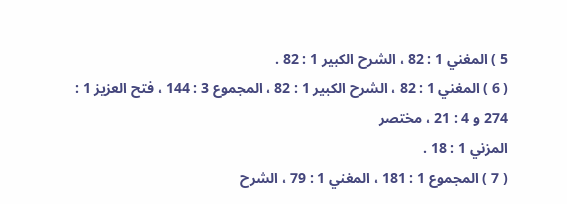5 ) المغني 1 : 82 ، الشرح الكبير 1 : 82 .
( 6 ) المغني 1 : 82 ، الشرح الكبير 1 : 82 ، المجموع 3 : 144 ، فتح العزيز 1 : 274 و 4 : 21 ، مختصر
المزني 1 : 18 .
( 7 ) المجموع 1 : 181 ، المغني 1 : 79 ، الشرح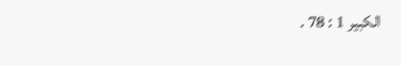الكبير 1 : 78 .